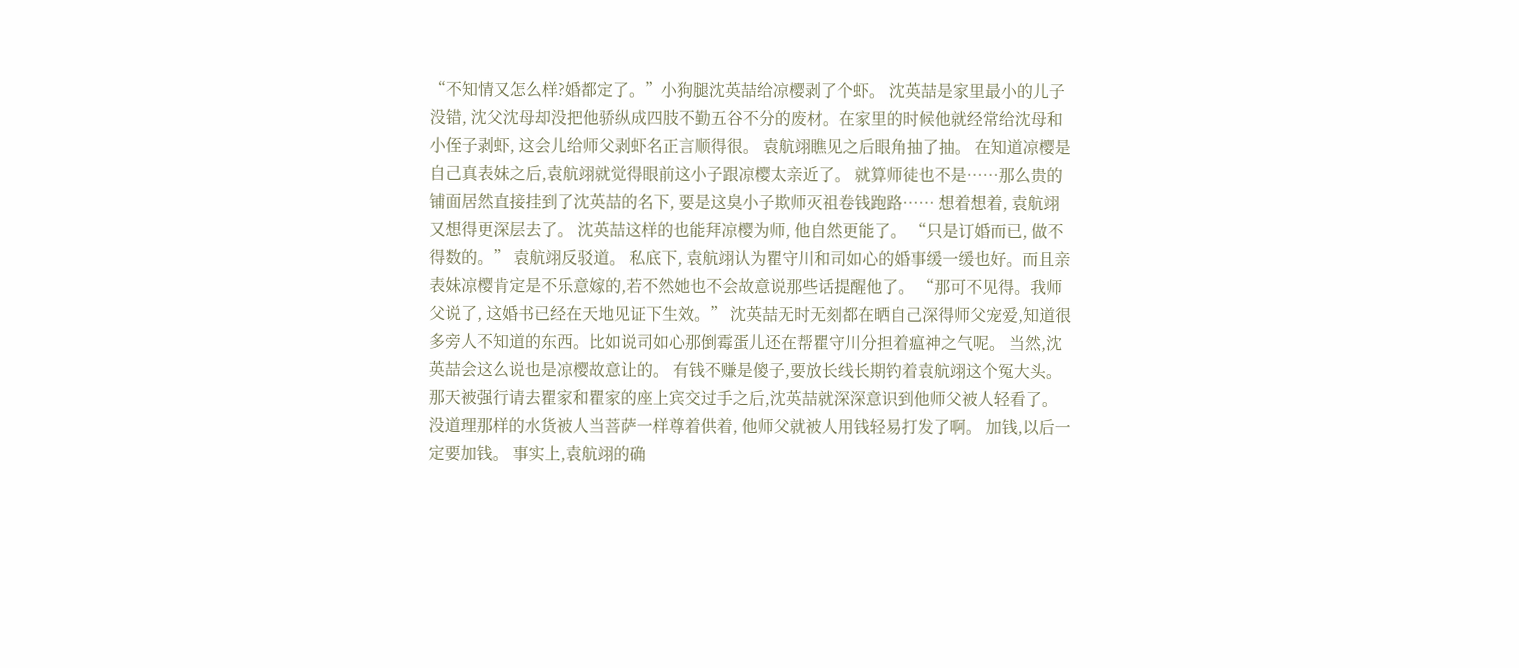“不知情又怎么样?婚都定了。”小狗腿沈英喆给凉樱剥了个虾。 沈英喆是家里最小的儿子没错, 沈父沈母却没把他骄纵成四肢不勤五谷不分的废材。在家里的时候他就经常给沈母和小侄子剥虾, 这会儿给师父剥虾名正言顺得很。 袁航翊瞧见之后眼角抽了抽。 在知道凉樱是自己真表妹之后,袁航翊就觉得眼前这小子跟凉樱太亲近了。 就算师徒也不是……那么贵的铺面居然直接挂到了沈英喆的名下, 要是这臭小子欺师灭祖卷钱跑路…… 想着想着, 袁航翊又想得更深层去了。 沈英喆这样的也能拜凉樱为师, 他自然更能了。 “只是订婚而已, 做不得数的。” 袁航翊反驳道。 私底下, 袁航翊认为瞿守川和司如心的婚事缓一缓也好。而且亲表妹凉樱肯定是不乐意嫁的,若不然她也不会故意说那些话提醒他了。 “那可不见得。我师父说了, 这婚书已经在天地见证下生效。” 沈英喆无时无刻都在晒自己深得师父宠爱,知道很多旁人不知道的东西。比如说司如心那倒霉蛋儿还在帮瞿守川分担着瘟神之气呢。 当然,沈英喆会这么说也是凉樱故意让的。 有钱不赚是傻子,要放长线长期钓着袁航翊这个冤大头。 那天被强行请去瞿家和瞿家的座上宾交过手之后,沈英喆就深深意识到他师父被人轻看了。 没道理那样的水货被人当菩萨一样尊着供着, 他师父就被人用钱轻易打发了啊。 加钱,以后一定要加钱。 事实上,袁航翊的确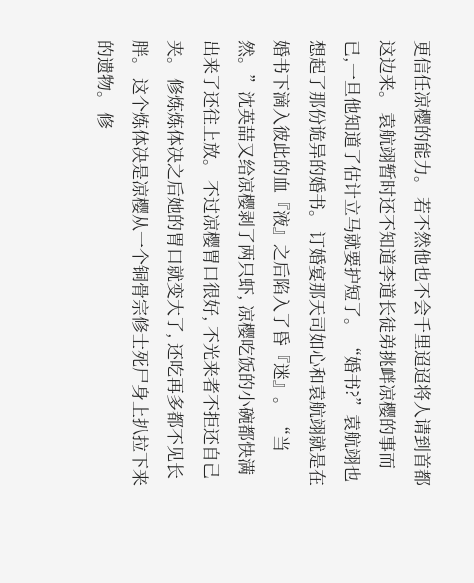更信任凉樱的能力。 若不然他也不会千里迢迢将人请到首都这边来。 袁航翊暂时还不知道李道长徒弟挑衅凉樱的事而已,一旦他知道了估计立马就要护短了。 “婚书?”袁航翊也想起了那份诡异的婚书。 订婚宴那天司如心和袁航翊就是在婚书下滴入彼此的血『液』之后陷入了昏『迷』。 “当然。”沈英喆又给凉樱剥了两只虾, 凉樱吃饭的小碗都快满出来了还往上放。 不过凉樱胃口很好, 不光来者不拒还自己夹。 修炼炼体决之后她的胃口就变大了, 还吃再多都不见长胖。 这个炼体决是凉樱从一个铜骨宗修士死尸身上扒拉下来的遗物。 修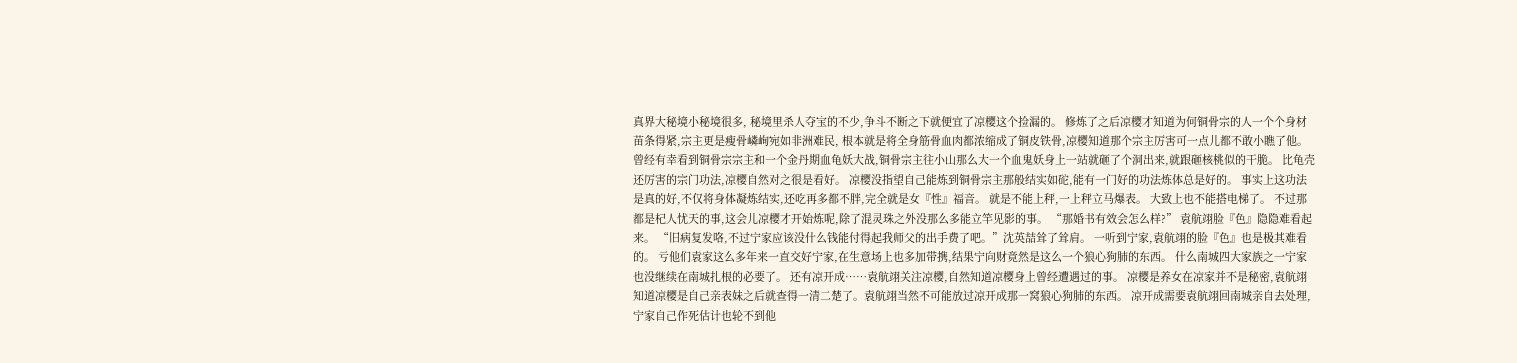真界大秘境小秘境很多, 秘境里杀人夺宝的不少,争斗不断之下就便宜了凉樱这个捡漏的。 修炼了之后凉樱才知道为何铜骨宗的人一个个身材苗条得紧,宗主更是瘦骨嶙峋宛如非洲难民, 根本就是将全身筋骨血肉都浓缩成了铜皮铁骨,凉樱知道那个宗主厉害可一点儿都不敢小瞧了他。 曾经有幸看到铜骨宗宗主和一个金丹期血龟妖大战,铜骨宗主往小山那么大一个血鬼妖身上一站就砸了个洞出来,就跟砸核桃似的干脆。 比龟壳还厉害的宗门功法,凉樱自然对之很是看好。 凉樱没指望自己能炼到铜骨宗主那般结实如砣,能有一门好的功法炼体总是好的。 事实上这功法是真的好,不仅将身体凝炼结实,还吃再多都不胖,完全就是女『性』福音。 就是不能上秤,一上秤立马爆表。 大致上也不能搭电梯了。 不过那都是杞人忧天的事,这会儿凉樱才开始炼呢,除了混灵珠之外没那么多能立竿见影的事。 “那婚书有效会怎么样?” 袁航翊脸『色』隐隐难看起来。 “旧病复发咯,不过宁家应该没什么钱能付得起我师父的出手费了吧。”沈英喆耸了耸肩。 一听到宁家,袁航翊的脸『色』也是极其难看的。 亏他们袁家这么多年来一直交好宁家,在生意场上也多加带携,结果宁向财竟然是这么一个狼心狗肺的东西。 什么南城四大家族之一宁家也没继续在南城扎根的必要了。 还有凉开成……袁航翊关注凉樱,自然知道凉樱身上曾经遭遇过的事。 凉樱是养女在凉家并不是秘密,袁航翊知道凉樱是自己亲表妹之后就查得一清二楚了。袁航翊当然不可能放过凉开成那一窝狼心狗肺的东西。 凉开成需要袁航翊回南城亲自去处理,宁家自己作死估计也轮不到他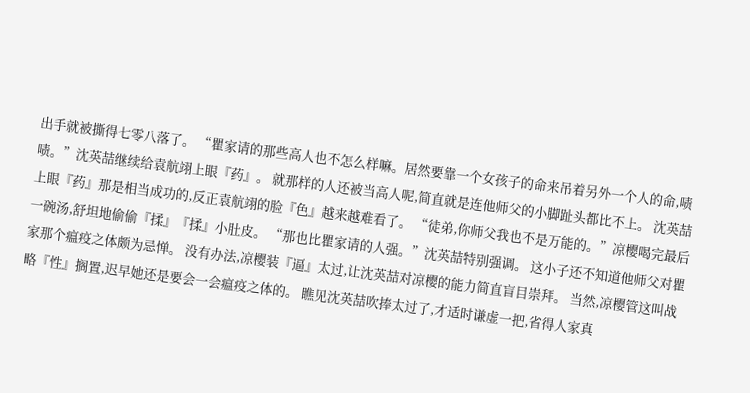出手就被撕得七零八落了。 “瞿家请的那些高人也不怎么样嘛。居然要靠一个女孩子的命来吊着另外一个人的命,啧啧。”沈英喆继续给袁航翊上眼『药』。 就那样的人还被当高人呢,简直就是连他师父的小脚趾头都比不上。 沈英喆上眼『药』那是相当成功的,反正袁航翊的脸『色』越来越难看了。 “徒弟,你师父我也不是万能的。”凉樱喝完最后一碗汤,舒坦地偷偷『揉』『揉』小肚皮。 “那也比瞿家请的人强。”沈英喆特别强调。 这小子还不知道他师父对瞿家那个瘟疫之体颇为忌惮。 没有办法,凉樱装『逼』太过,让沈英喆对凉樱的能力简直盲目崇拜。 当然,凉樱管这叫战略『性』搁置,迟早她还是要会一会瘟疫之体的。 瞧见沈英喆吹捧太过了,才适时谦虚一把,省得人家真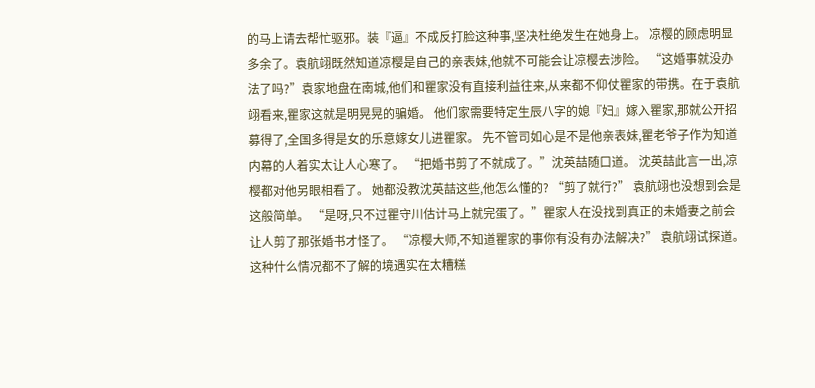的马上请去帮忙驱邪。装『逼』不成反打脸这种事,坚决杜绝发生在她身上。 凉樱的顾虑明显多余了。袁航翊既然知道凉樱是自己的亲表妹,他就不可能会让凉樱去涉险。 “这婚事就没办法了吗?”袁家地盘在南城,他们和瞿家没有直接利益往来,从来都不仰仗瞿家的带携。在于袁航翊看来,瞿家这就是明晃晃的骗婚。 他们家需要特定生辰八字的媳『妇』嫁入瞿家,那就公开招募得了,全国多得是女的乐意嫁女儿进瞿家。 先不管司如心是不是他亲表妹,瞿老爷子作为知道内幕的人着实太让人心寒了。 “把婚书剪了不就成了。”沈英喆随口道。 沈英喆此言一出,凉樱都对他另眼相看了。 她都没教沈英喆这些,他怎么懂的? “剪了就行?” 袁航翊也没想到会是这般简单。 “是呀,只不过瞿守川估计马上就完蛋了。”瞿家人在没找到真正的未婚妻之前会让人剪了那张婚书才怪了。 “凉樱大师,不知道瞿家的事你有没有办法解决?” 袁航翊试探道。这种什么情况都不了解的境遇实在太糟糕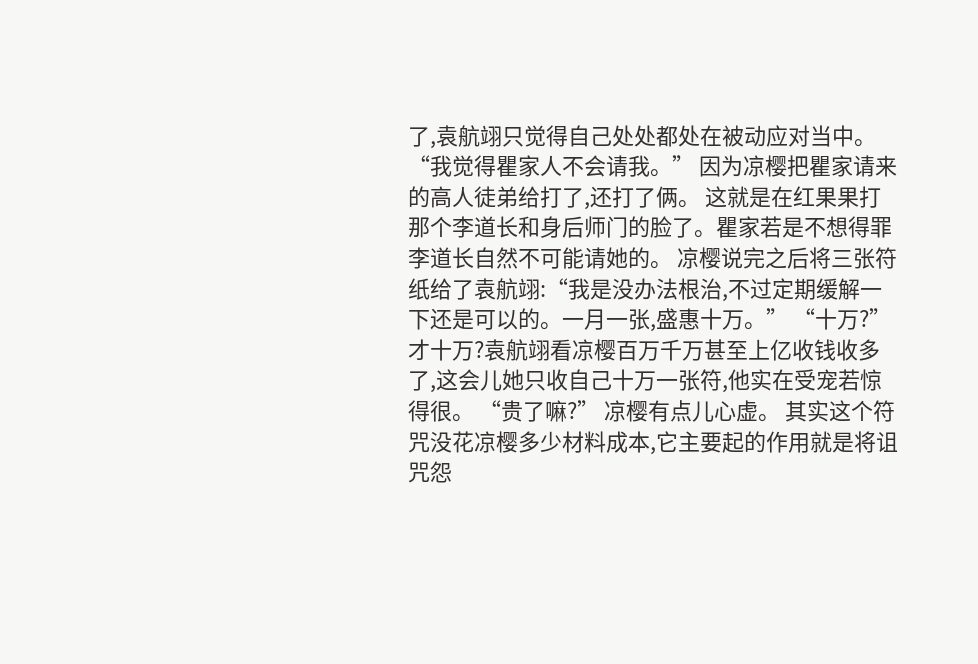了,袁航翊只觉得自己处处都处在被动应对当中。 “我觉得瞿家人不会请我。” 因为凉樱把瞿家请来的高人徒弟给打了,还打了俩。 这就是在红果果打那个李道长和身后师门的脸了。瞿家若是不想得罪李道长自然不可能请她的。 凉樱说完之后将三张符纸给了袁航翊:“我是没办法根治,不过定期缓解一下还是可以的。一月一张,盛惠十万。” “十万?”才十万?袁航翊看凉樱百万千万甚至上亿收钱收多了,这会儿她只收自己十万一张符,他实在受宠若惊得很。 “贵了嘛?” 凉樱有点儿心虚。 其实这个符咒没花凉樱多少材料成本,它主要起的作用就是将诅咒怨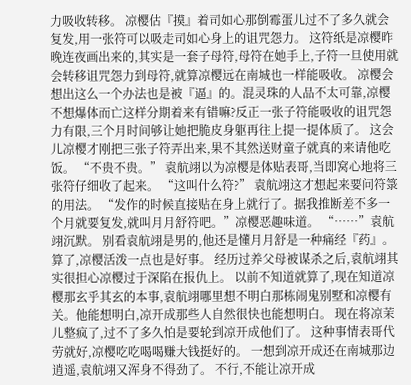力吸收转移。 凉樱估『摸』着司如心那倒霉蛋儿过不了多久就会复发,用一张符可以吸走司如心身上的诅咒怨力。 这符纸是凉樱昨晚连夜画出来的,其实是一套子母符,母符在她手上,子符一旦使用就会转移诅咒怨力到母符,就算凉樱远在南城也一样能吸收。 凉樱会想出这么一个办法也是被『逼』的。混灵珠的人品不太可靠,凉樱不想爆体而亡这样分期着来有错嘛?反正一张子符能吸收的诅咒怨力有限,三个月时间够让她把脆皮身躯再往上提一提体质了。 这会儿凉樱才刚把三张子符弄出来,果不其然送财童子就真的来请他吃饭。 “不贵不贵。” 袁航翊以为凉樱是体贴表哥,当即窝心地将三张符仔细收了起来。 “这叫什么符?” 袁航翊这才想起来要问符箓的用法。 “发作的时候直接贴在身上就行了。据我推断差不多一个月就要复发,就叫月月舒符吧。”凉樱恶趣味道。 “……”袁航翊沉默。 别看袁航翊是男的,他还是懂月月舒是一种痛经『药』。 算了,凉樱活泼一点也是好事。 经历过养父母被谋杀之后,袁航翊其实很担心凉樱过于深陷在报仇上。 以前不知道就算了,现在知道凉樱那玄乎其玄的本事,袁航翊哪里想不明白那栋闹鬼别墅和凉樱有关。他能想明白,凉开成那些人自然很快也能想明白。 现在将凉茉儿整疯了,过不了多久怕是要轮到凉开成他们了。 这种事情表哥代劳就好,凉樱吃吃喝喝赚大钱挺好的。 一想到凉开成还在南城那边逍遥,袁航翊又浑身不得劲了。 不行,不能让凉开成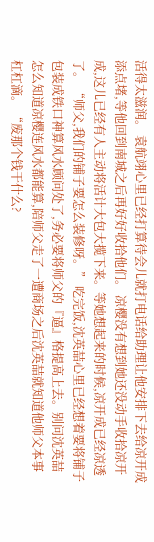活得太滋润。 袁航翊心里已经打算待会儿就打电话给助理让他安排下去给凉开成添点堵,等他回到南城之后再好好收拾他们。 凉樱没有想到她还没动手收拾凉开成,这儿已经有人主动将活计大包大揽下来。等她想起来的时候,凉开成已经凉透了。 “师父,我们的铺子要怎么装修呀。” 吃完饭,沈英喆心里已经想着要将铺子包装成铁口神算风水顾问处了,务必要将师父的『逼』格提高上去。别问沈英喆怎么知道凉樱连风水都能算,陪师父走了一遭商场之后沈英喆就知道他师父本事杠杠滴。 “废那个钱干什么?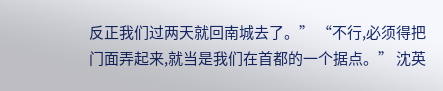反正我们过两天就回南城去了。” “不行,必须得把门面弄起来,就当是我们在首都的一个据点。” 沈英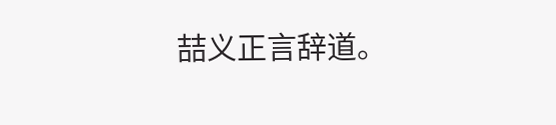喆义正言辞道。